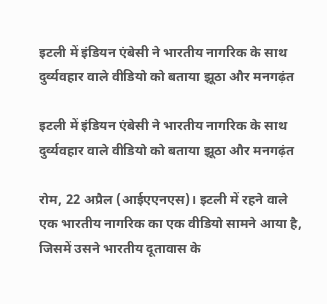इटली में इंडियन एंबेसी ने भारतीय नागरिक के साथ दुर्व्यवहार वाले वीडियो को बताया झूठा और मनगढ़ंत

इटली में इंडियन एंबेसी ने भारतीय नागरिक के साथ दुर्व्यवहार वाले वीडियो को बताया झूठा और मनगढ़ंत

रोम, 22 अप्रैल (आईएएनएस)। इटली में रहने वाले एक भारतीय नागरिक का एक वीडियो सामने आया है, जिसमें उसने भारतीय दूतावास के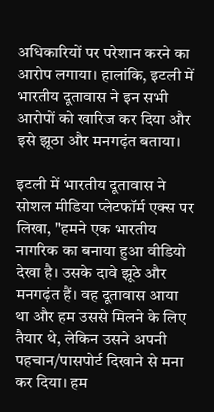अधिकारियों पर परेशान करने का आरोप लगाया। हालांकि, इटली में भारतीय दूतावास ने इन सभी आरोपों को खारिज कर दिया और इसे झूठा और मनगढ़ंत बताया।

इटली में भारतीय दूतावास ने सोशल मीडिया प्लेटफॉर्म एक्स पर लिखा, "हमने एक भारतीय नागरिक का बनाया हुआ वीडियो देखा है। उसके दावे झूठे और मनगढ़ंत हैं। वह दूतावास आया था और हम उससे मिलने के लिए तैयार थे, लेकिन उसने अपनी पहचान/पासपोर्ट दिखाने से मना कर दिया। हम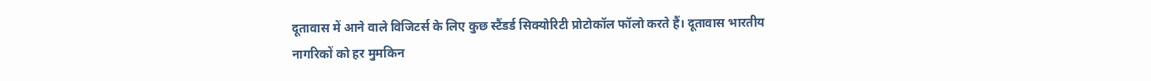दूतावास में आने वाले विजिटर्स के लिए कुछ स्टैंडर्ड सिक्योरिटी प्रोटोकॉल फॉलो करते हैं। दूतावास भारतीय नागरिकों को हर मुमकिन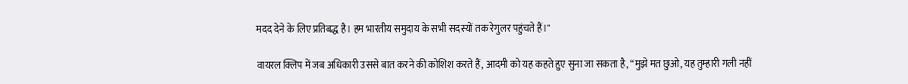मदद देने के लिए प्रतिबद्ध है। हम भारतीय समुदाय के सभी सदस्यों तक रेगुलर पहुंचते हैं।"

वायरल क्लिप में जब अधिकारी उससे बात करने की कोशिश करते हैं, आदमी को यह कहते हुए सुना जा सकता है, “मुझे मत छुओ, यह तुम्हारी गली नहीं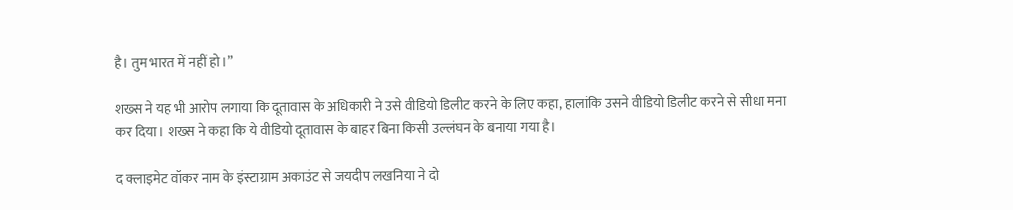है। तुम भारत में नहीं हो।”

शख्स ने यह भी आरोप लगाया कि दूतावास के अधिकारी ने उसे वीडियो डिलीट करने के लिए कहा, हालांकि उसने वीडियो डिलीट करने से सीधा मना कर दिया। शख्स ने कहा कि ये वीडियो दूतावास के बाहर बिना किसी उल्लंघन के बनाया गया है।

द क्लाइमेट वॉकर नाम के इंस्टाग्राम अकाउंट से जयदीप लखनिया ने दो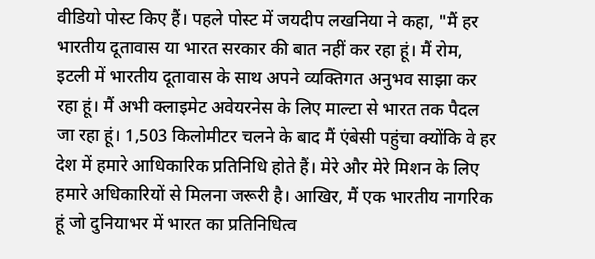वीडियो पोस्ट किए हैं। पहले पोस्ट में जयदीप लखनिया ने कहा, "मैं हर भारतीय दूतावास या भारत सरकार की बात नहीं कर रहा हूं। मैं रोम, इटली में भारतीय दूतावास के साथ अपने व्यक्तिगत अनुभव साझा कर रहा हूं। मैं अभी क्लाइमेट अवेयरनेस के लिए माल्टा से भारत तक पैदल जा रहा हूं। 1,503 किलोमीटर चलने के बाद मैं एंबेसी पहुंचा क्योंकि वे हर देश में हमारे आधिकारिक प्रतिनिधि होते हैं। मेरे और मेरे मिशन के लिए हमारे अधिकारियों से मिलना जरूरी है। आखिर, मैं एक भारतीय नागरिक हूं जो दुनियाभर में भारत का प्रतिनिधित्व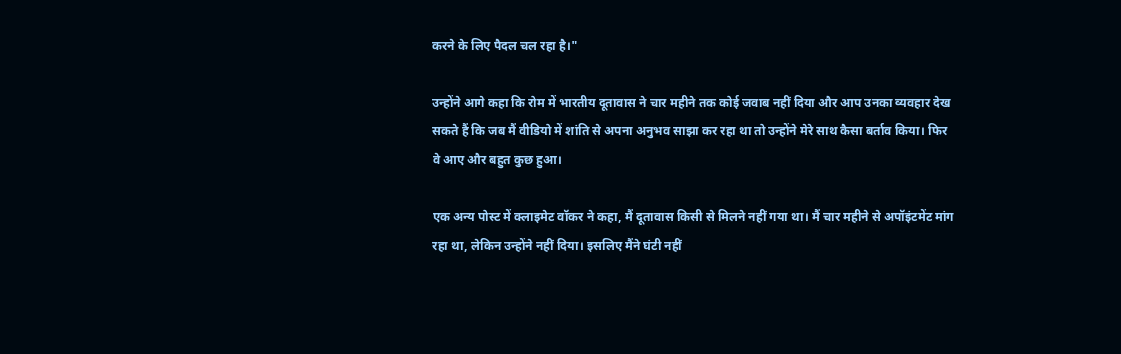करने के लिए पैदल चल रहा है।"

उन्होंने आगे कहा कि रोम में भारतीय दूतावास ने चार महीने तक कोई जवाब नहीं दिया और आप उनका व्यवहार देख सकते हैं कि जब मैं वीडियो में शांति से अपना अनुभव साझा कर रहा था तो उन्होंने मेरे साथ कैसा बर्ताव किया। फिर वे आए और बहुत कुछ हुआ।

एक अन्य पोस्ट में क्लाइमेट वॉकर ने कहा, मैं दूतावास किसी से मिलने नहीं गया था। मैं चार महीने से अपॉइंटमेंट मांग रहा था, लेकिन उन्होंने नहीं दिया। इसलिए मैंने घंटी नहीं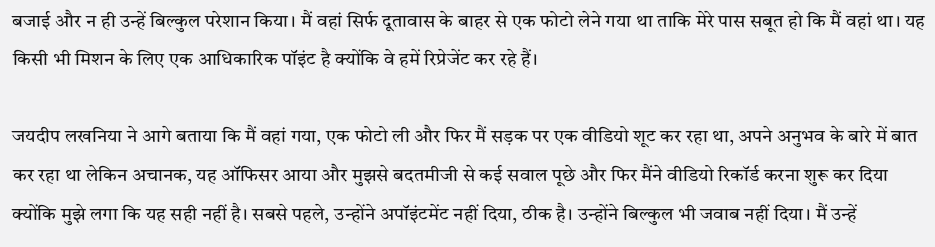बजाई और न ही उन्हें बिल्कुल परेशान किया। मैं वहां सिर्फ दूतावास के बाहर से एक फोटो लेने गया था ताकि मेरे पास सबूत हो कि मैं वहां था। यह किसी भी मिशन के लिए एक आधिकारिक पॉइंट है क्योंकि वे हमें रिप्रेजेंट कर रहे हैं।

जयदीप लखनिया ने आगे बताया कि मैं वहां गया, एक फोटो ली और फिर मैं सड़क पर एक वीडियो शूट कर रहा था, अपने अनुभव के बारे में बात कर रहा था लेकिन अचानक, यह ऑफिसर आया और मुझसे बदतमीजी से कई सवाल पूछे और फिर मैंने वीडियो रिकॉर्ड करना शुरू कर दिया क्योंकि मुझे लगा कि यह सही नहीं है। सबसे पहले, उन्होंने अपॉइंटमेंट नहीं दिया, ठीक है। उन्होंने बिल्कुल भी जवाब नहीं दिया। मैं उन्हें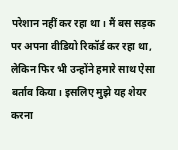परेशान नहीं कर रहा था। मैं बस सड़क पर अपना वीडियो रिकॉर्ड कर रहा था, लेकिन फिर भी उन्होंने हमारे साथ ऐसा बर्ताव किया। इसलिए मुझे यह शेयर करना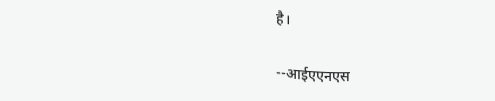है।

--आईएएनएस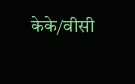केके/वीसी